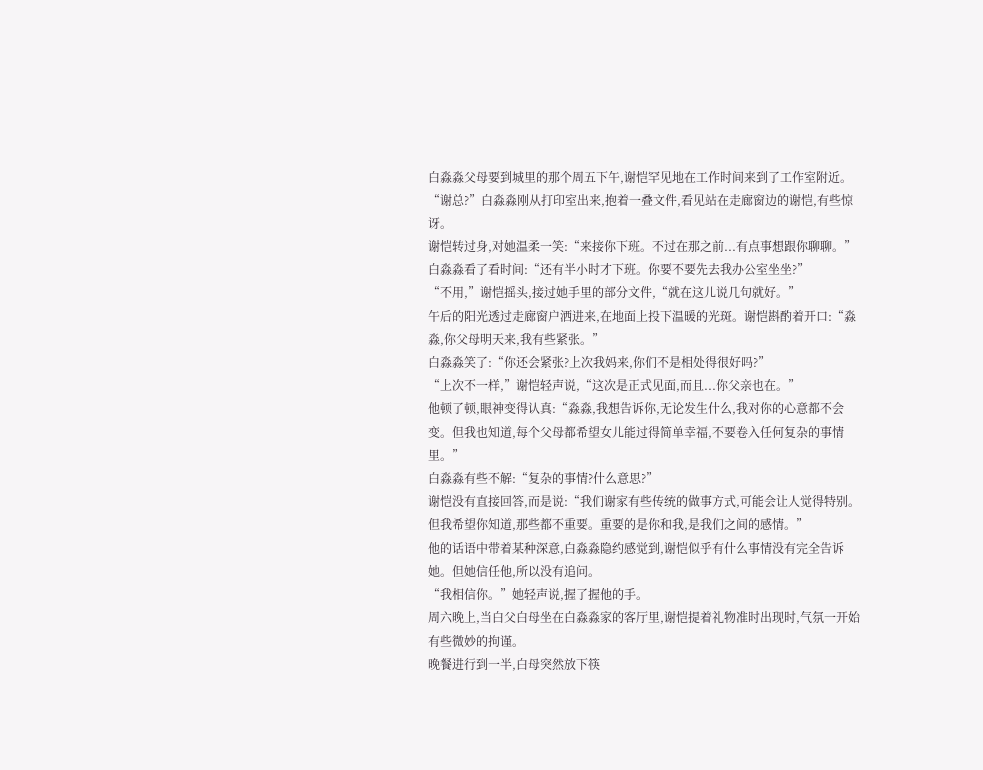白淼淼父母要到城里的那个周五下午,谢恺罕见地在工作时间来到了工作室附近。
“谢总?”白淼淼刚从打印室出来,抱着一叠文件,看见站在走廊窗边的谢恺,有些惊讶。
谢恺转过身,对她温柔一笑:“来接你下班。不过在那之前...有点事想跟你聊聊。”
白淼淼看了看时间:“还有半小时才下班。你要不要先去我办公室坐坐?”
“不用,”谢恺摇头,接过她手里的部分文件,“就在这儿说几句就好。”
午后的阳光透过走廊窗户洒进来,在地面上投下温暖的光斑。谢恺斟酌着开口:“淼淼,你父母明天来,我有些紧张。”
白淼淼笑了:“你还会紧张?上次我妈来,你们不是相处得很好吗?”
“上次不一样,”谢恺轻声说,“这次是正式见面,而且...你父亲也在。”
他顿了顿,眼神变得认真:“淼淼,我想告诉你,无论发生什么,我对你的心意都不会变。但我也知道,每个父母都希望女儿能过得简单幸福,不要卷入任何复杂的事情里。”
白淼淼有些不解:“复杂的事情?什么意思?”
谢恺没有直接回答,而是说:“我们谢家有些传统的做事方式,可能会让人觉得特别。但我希望你知道,那些都不重要。重要的是你和我,是我们之间的感情。”
他的话语中带着某种深意,白淼淼隐约感觉到,谢恺似乎有什么事情没有完全告诉她。但她信任他,所以没有追问。
“我相信你。”她轻声说,握了握他的手。
周六晚上,当白父白母坐在白淼淼家的客厅里,谢恺提着礼物准时出现时,气氛一开始有些微妙的拘谨。
晚餐进行到一半,白母突然放下筷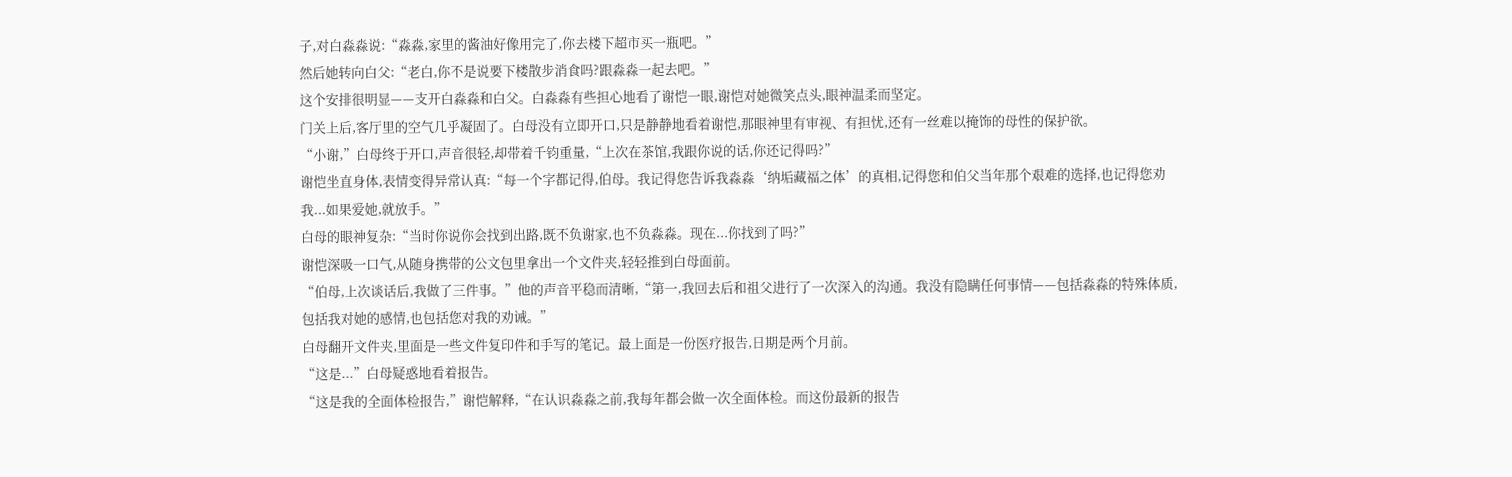子,对白淼淼说:“淼淼,家里的酱油好像用完了,你去楼下超市买一瓶吧。”
然后她转向白父:“老白,你不是说要下楼散步消食吗?跟淼淼一起去吧。”
这个安排很明显——支开白淼淼和白父。白淼淼有些担心地看了谢恺一眼,谢恺对她微笑点头,眼神温柔而坚定。
门关上后,客厅里的空气几乎凝固了。白母没有立即开口,只是静静地看着谢恺,那眼神里有审视、有担忧,还有一丝难以掩饰的母性的保护欲。
“小谢,”白母终于开口,声音很轻,却带着千钧重量,“上次在茶馆,我跟你说的话,你还记得吗?”
谢恺坐直身体,表情变得异常认真:“每一个字都记得,伯母。我记得您告诉我淼淼‘纳垢藏福之体’的真相,记得您和伯父当年那个艰难的选择,也记得您劝我...如果爱她,就放手。”
白母的眼神复杂:“当时你说你会找到出路,既不负谢家,也不负淼淼。现在...你找到了吗?”
谢恺深吸一口气,从随身携带的公文包里拿出一个文件夹,轻轻推到白母面前。
“伯母,上次谈话后,我做了三件事。”他的声音平稳而清晰,“第一,我回去后和祖父进行了一次深入的沟通。我没有隐瞒任何事情——包括淼淼的特殊体质,包括我对她的感情,也包括您对我的劝诫。”
白母翻开文件夹,里面是一些文件复印件和手写的笔记。最上面是一份医疗报告,日期是两个月前。
“这是...”白母疑惑地看着报告。
“这是我的全面体检报告,”谢恺解释,“在认识淼淼之前,我每年都会做一次全面体检。而这份最新的报告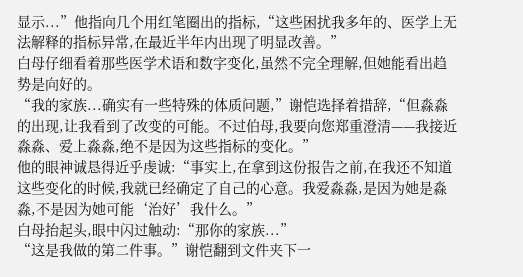显示...”他指向几个用红笔圈出的指标,“这些困扰我多年的、医学上无法解释的指标异常,在最近半年内出现了明显改善。”
白母仔细看着那些医学术语和数字变化,虽然不完全理解,但她能看出趋势是向好的。
“我的家族...确实有一些特殊的体质问题,”谢恺选择着措辞,“但淼淼的出现,让我看到了改变的可能。不过伯母,我要向您郑重澄清——我接近淼淼、爱上淼淼,绝不是因为这些指标的变化。”
他的眼神诚恳得近乎虔诚:“事实上,在拿到这份报告之前,在我还不知道这些变化的时候,我就已经确定了自己的心意。我爱淼淼,是因为她是淼淼,不是因为她可能‘治好’我什么。”
白母抬起头,眼中闪过触动:“那你的家族...”
“这是我做的第二件事。”谢恺翻到文件夹下一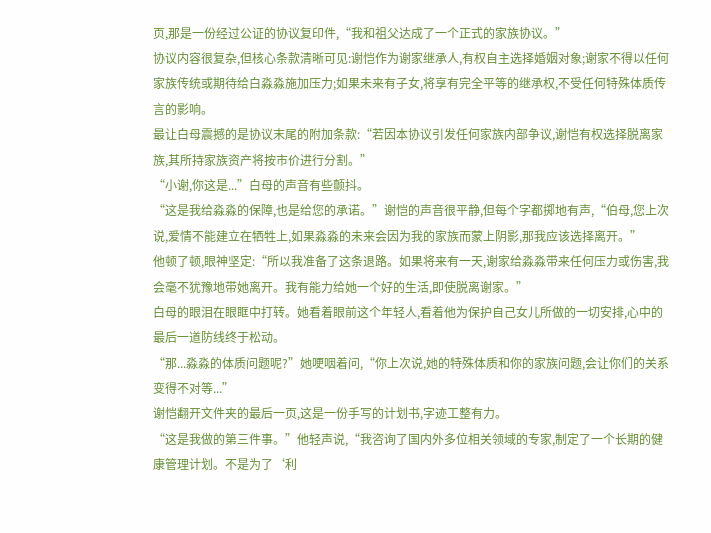页,那是一份经过公证的协议复印件,“我和祖父达成了一个正式的家族协议。”
协议内容很复杂,但核心条款清晰可见:谢恺作为谢家继承人,有权自主选择婚姻对象;谢家不得以任何家族传统或期待给白淼淼施加压力;如果未来有子女,将享有完全平等的继承权,不受任何特殊体质传言的影响。
最让白母震撼的是协议末尾的附加条款:“若因本协议引发任何家族内部争议,谢恺有权选择脱离家族,其所持家族资产将按市价进行分割。”
“小谢,你这是...”白母的声音有些颤抖。
“这是我给淼淼的保障,也是给您的承诺。”谢恺的声音很平静,但每个字都掷地有声,“伯母,您上次说,爱情不能建立在牺牲上,如果淼淼的未来会因为我的家族而蒙上阴影,那我应该选择离开。”
他顿了顿,眼神坚定:“所以我准备了这条退路。如果将来有一天,谢家给淼淼带来任何压力或伤害,我会毫不犹豫地带她离开。我有能力给她一个好的生活,即使脱离谢家。”
白母的眼泪在眼眶中打转。她看着眼前这个年轻人,看着他为保护自己女儿所做的一切安排,心中的最后一道防线终于松动。
“那...淼淼的体质问题呢?”她哽咽着问,“你上次说,她的特殊体质和你的家族问题,会让你们的关系变得不对等...”
谢恺翻开文件夹的最后一页,这是一份手写的计划书,字迹工整有力。
“这是我做的第三件事。”他轻声说,“我咨询了国内外多位相关领域的专家,制定了一个长期的健康管理计划。不是为了‘利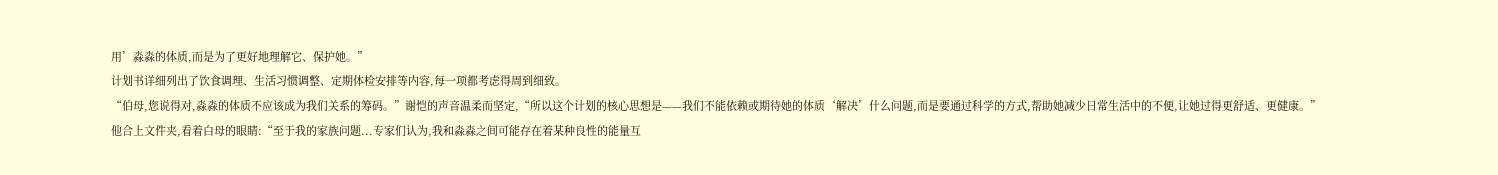用’淼淼的体质,而是为了更好地理解它、保护她。”
计划书详细列出了饮食调理、生活习惯调整、定期体检安排等内容,每一项都考虑得周到细致。
“伯母,您说得对,淼淼的体质不应该成为我们关系的筹码。”谢恺的声音温柔而坚定,“所以这个计划的核心思想是——我们不能依赖或期待她的体质‘解决’什么问题,而是要通过科学的方式,帮助她减少日常生活中的不便,让她过得更舒适、更健康。”
他合上文件夹,看着白母的眼睛:“至于我的家族问题...专家们认为,我和淼淼之间可能存在着某种良性的能量互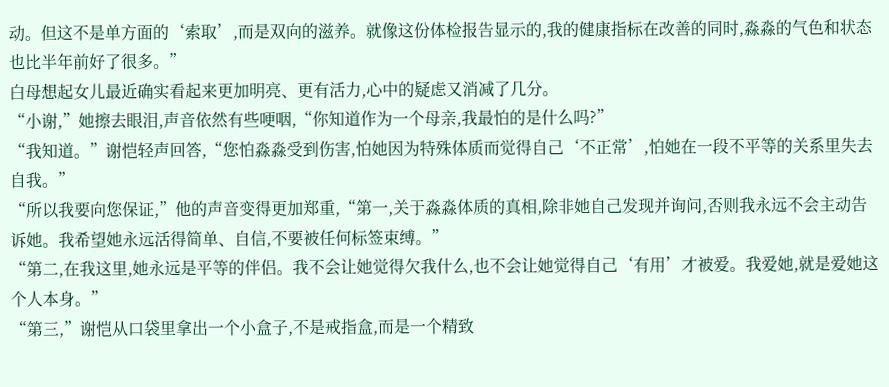动。但这不是单方面的‘索取’,而是双向的滋养。就像这份体检报告显示的,我的健康指标在改善的同时,淼淼的气色和状态也比半年前好了很多。”
白母想起女儿最近确实看起来更加明亮、更有活力,心中的疑虑又消减了几分。
“小谢,”她擦去眼泪,声音依然有些哽咽,“你知道作为一个母亲,我最怕的是什么吗?”
“我知道。”谢恺轻声回答,“您怕淼淼受到伤害,怕她因为特殊体质而觉得自己‘不正常’,怕她在一段不平等的关系里失去自我。”
“所以我要向您保证,”他的声音变得更加郑重,“第一,关于淼淼体质的真相,除非她自己发现并询问,否则我永远不会主动告诉她。我希望她永远活得简单、自信,不要被任何标签束缚。”
“第二,在我这里,她永远是平等的伴侣。我不会让她觉得欠我什么,也不会让她觉得自己‘有用’才被爱。我爱她,就是爱她这个人本身。”
“第三,”谢恺从口袋里拿出一个小盒子,不是戒指盒,而是一个精致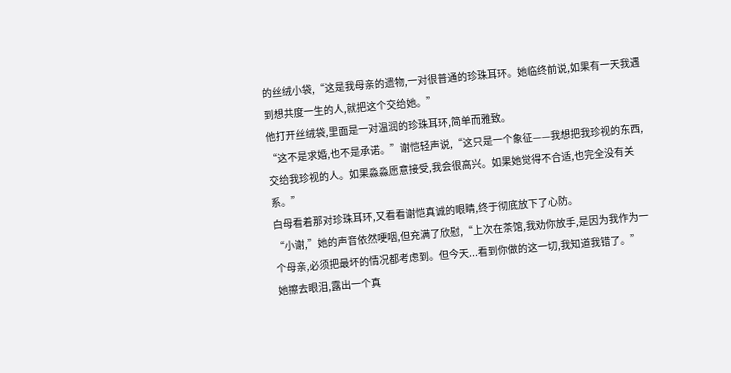的丝绒小袋,“这是我母亲的遗物,一对很普通的珍珠耳环。她临终前说,如果有一天我遇到想共度一生的人,就把这个交给她。”
他打开丝绒袋,里面是一对温润的珍珠耳环,简单而雅致。
“这不是求婚,也不是承诺。”谢恺轻声说,“这只是一个象征——我想把我珍视的东西,交给我珍视的人。如果淼淼愿意接受,我会很高兴。如果她觉得不合适,也完全没有关系。”
白母看着那对珍珠耳环,又看看谢恺真诚的眼睛,终于彻底放下了心防。
“小谢,”她的声音依然哽咽,但充满了欣慰,“上次在茶馆,我劝你放手,是因为我作为一个母亲,必须把最坏的情况都考虑到。但今天...看到你做的这一切,我知道我错了。”
她擦去眼泪,露出一个真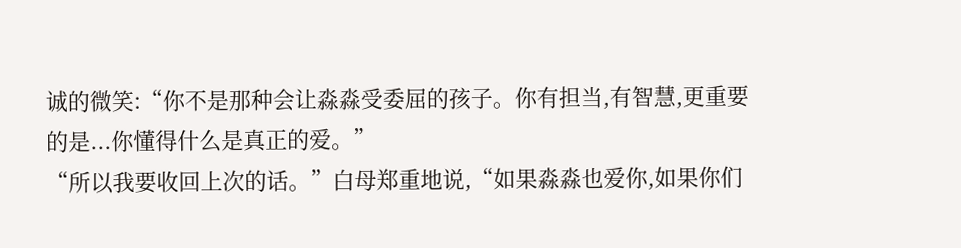诚的微笑:“你不是那种会让淼淼受委屈的孩子。你有担当,有智慧,更重要的是...你懂得什么是真正的爱。”
“所以我要收回上次的话。”白母郑重地说,“如果淼淼也爱你,如果你们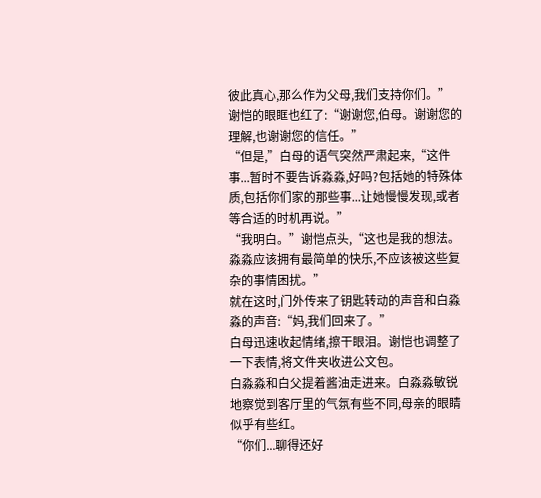彼此真心,那么作为父母,我们支持你们。”
谢恺的眼眶也红了:“谢谢您,伯母。谢谢您的理解,也谢谢您的信任。”
“但是,”白母的语气突然严肃起来,“这件事...暂时不要告诉淼淼,好吗?包括她的特殊体质,包括你们家的那些事...让她慢慢发现,或者等合适的时机再说。”
“我明白。”谢恺点头,“这也是我的想法。淼淼应该拥有最简单的快乐,不应该被这些复杂的事情困扰。”
就在这时,门外传来了钥匙转动的声音和白淼淼的声音:“妈,我们回来了。”
白母迅速收起情绪,擦干眼泪。谢恺也调整了一下表情,将文件夹收进公文包。
白淼淼和白父提着酱油走进来。白淼淼敏锐地察觉到客厅里的气氛有些不同,母亲的眼睛似乎有些红。
“你们...聊得还好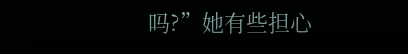吗?”她有些担心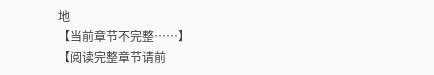地
【当前章节不完整……】
【阅读完整章节请前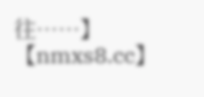往……】
【nmxs8.cc】